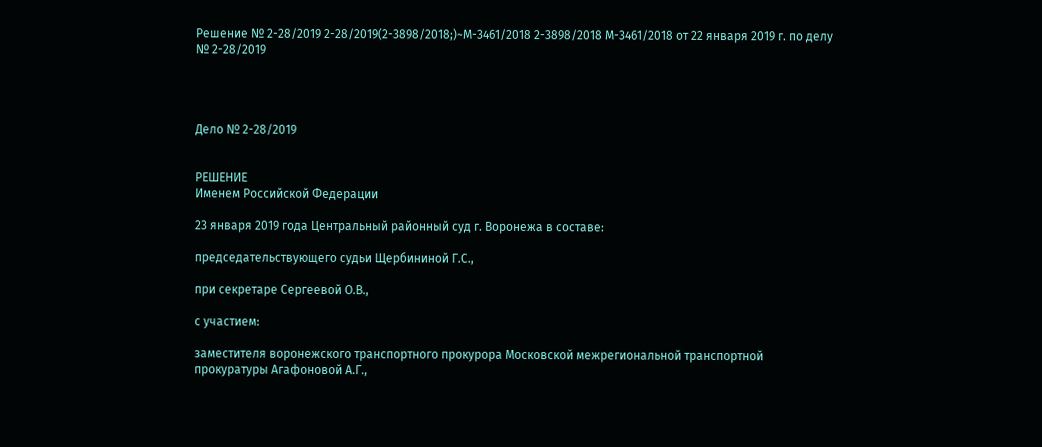Решение № 2-28/2019 2-28/2019(2-3898/2018;)~М-3461/2018 2-3898/2018 М-3461/2018 от 22 января 2019 г. по делу № 2-28/2019




Дело № 2-28/2019


РЕШЕНИЕ
Именем Российской Федерации

23 января 2019 года Центральный районный суд г. Воронежа в составе:

председательствующего судьи Щербининой Г.С.,

при секретаре Сергеевой О.В.,

с участием:

заместителя воронежского транспортного прокурора Московской межрегиональной транспортной прокуратуры Агафоновой А.Г.,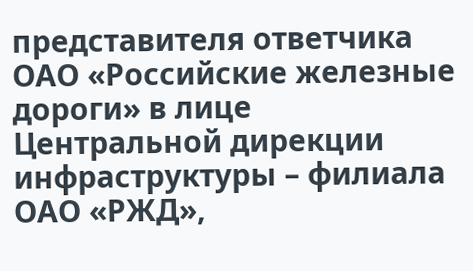представителя ответчика ОАО «Российские железные дороги» в лице Центральной дирекции инфраструктуры – филиала ОАО «РЖД»,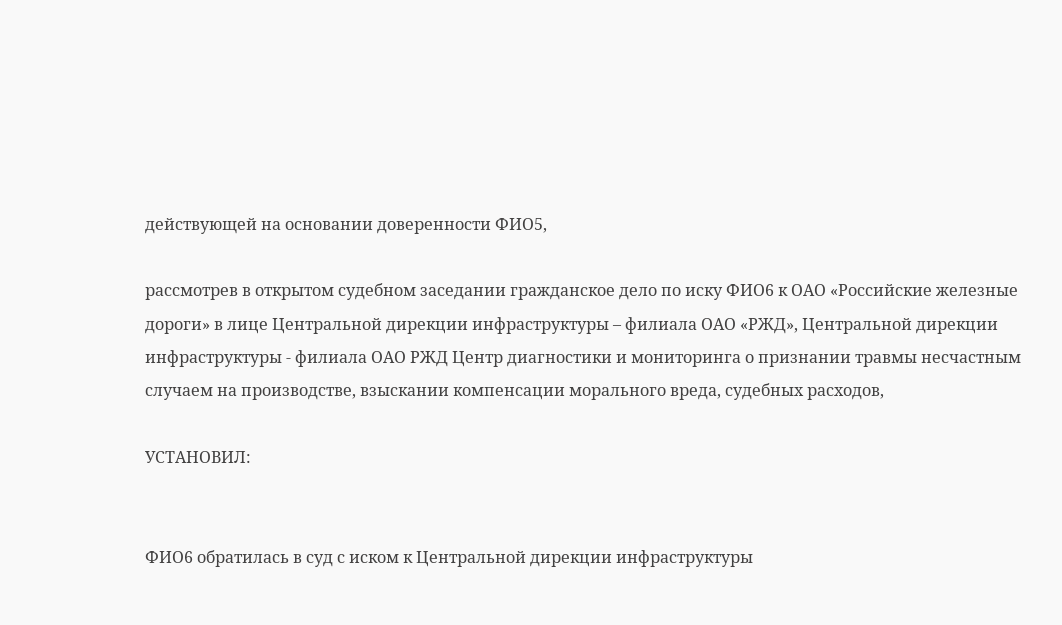действующей на основании доверенности ФИО5,

рассмотрев в открытом судебном заседании гражданское дело по иску ФИО6 к ОАО «Российские железные дороги» в лице Центральной дирекции инфраструктуры – филиала ОАО «РЖД», Центральной дирекции инфраструктуры - филиала ОАО РЖД Центр диагностики и мониторинга о признании травмы несчастным случаем на производстве, взыскании компенсации морального вреда, судебных расходов,

УСТАНОВИЛ:


ФИО6 обратилась в суд с иском к Центральной дирекции инфраструктуры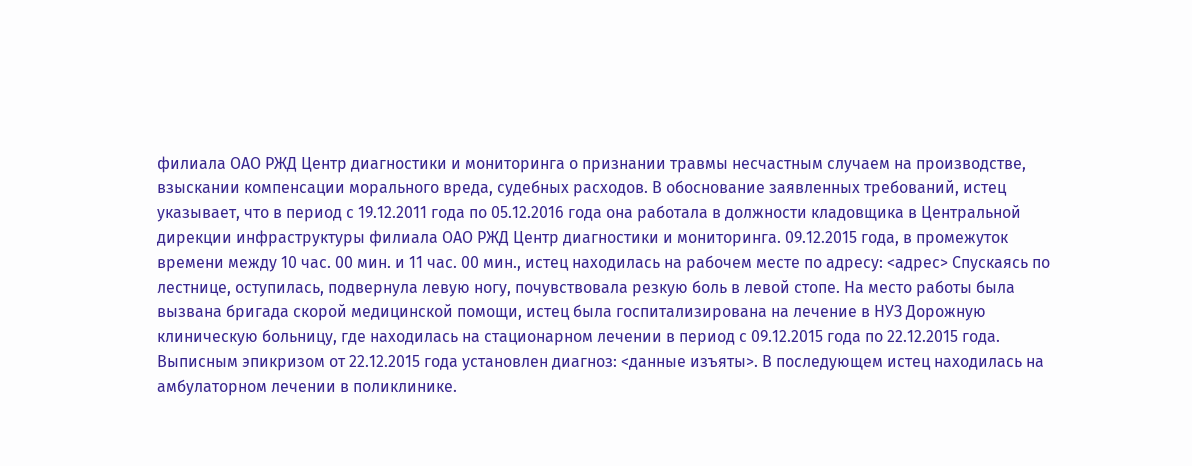филиала ОАО РЖД Центр диагностики и мониторинга о признании травмы несчастным случаем на производстве, взыскании компенсации морального вреда, судебных расходов. В обоснование заявленных требований, истец указывает, что в период с 19.12.2011 года по 05.12.2016 года она работала в должности кладовщика в Центральной дирекции инфраструктуры филиала ОАО РЖД Центр диагностики и мониторинга. 09.12.2015 года, в промежуток времени между 10 час. 00 мин. и 11 час. 00 мин., истец находилась на рабочем месте по адресу: <адрес> Спускаясь по лестнице, оступилась, подвернула левую ногу, почувствовала резкую боль в левой стопе. На место работы была вызвана бригада скорой медицинской помощи, истец была госпитализирована на лечение в НУЗ Дорожную клиническую больницу, где находилась на стационарном лечении в период с 09.12.2015 года по 22.12.2015 года. Выписным эпикризом от 22.12.2015 года установлен диагноз: <данные изъяты>. В последующем истец находилась на амбулаторном лечении в поликлинике.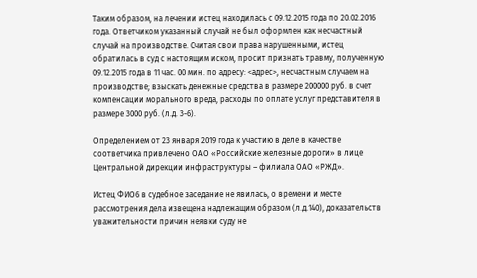Таким образом, на лечении истец находилась с 09.12.2015 года по 20.02.2016 года. Ответчиком указанный случай не был оформлен как несчастный случай на производстве. Считая свои права нарушенными, истец обратилась в суд с настоящим иском, просит признать травму, полученную 09.12.2015 года в 11 час. 00 мин. по адресу: <адрес>, несчастным случаем на производстве; взыскать денежные средства в размере 200000 руб. в счет компенсации морального вреда, расходы по оплате услуг представителя в размере 3000 руб. (л.д. 3-6).

Определением от 23 января 2019 года к участию в деле в качестве соответчика привлечено ОАО «Российские железные дороги» в лице Центральной дирекции инфраструктуры – филиала ОАО «РЖД».

Истец ФИО6 в судебное заседание не явилась, о времени и месте рассмотрения дела извещена надлежащим образом (л.д.140), доказательств уважительности причин неявки суду не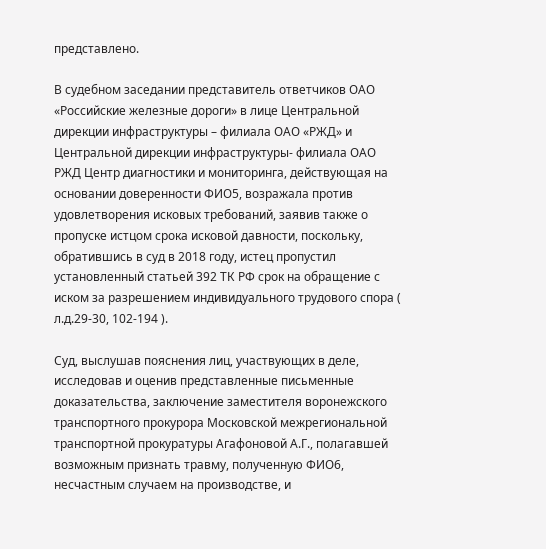представлено.

В судебном заседании представитель ответчиков ОАО «Российские железные дороги» в лице Центральной дирекции инфраструктуры – филиала ОАО «РЖД» и Центральной дирекции инфраструктуры- филиала ОАО РЖД Центр диагностики и мониторинга, действующая на основании доверенности ФИО5, возражала против удовлетворения исковых требований, заявив также о пропуске истцом срока исковой давности, поскольку, обратившись в суд в 2018 году, истец пропустил установленный статьей 392 ТК РФ срок на обращение с иском за разрешением индивидуального трудового спора ( л.д.29-30, 102-194 ).

Суд, выслушав пояснения лиц, участвующих в деле, исследовав и оценив представленные письменные доказательства, заключение заместителя воронежского транспортного прокурора Московской межрегиональной транспортной прокуратуры Агафоновой А.Г., полагавшей возможным признать травму, полученную ФИО6, несчастным случаем на производстве, и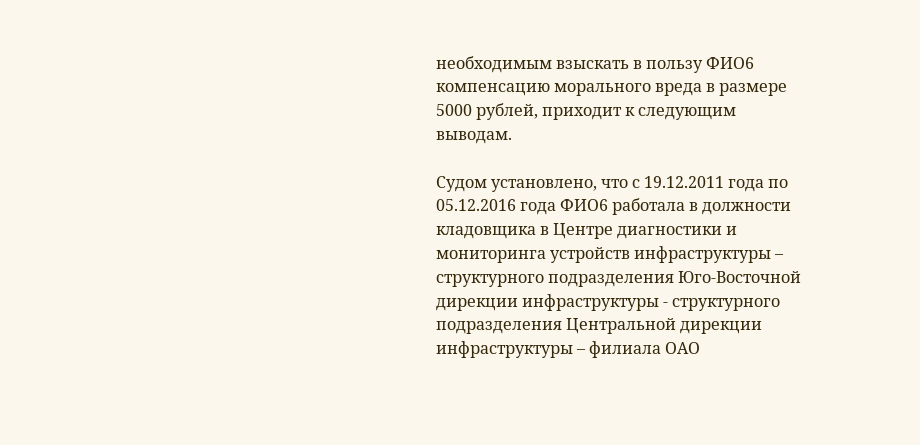необходимым взыскать в пользу ФИО6 компенсацию морального вреда в размере 5000 рублей, приходит к следующим выводам.

Судом установлено, что с 19.12.2011 года по 05.12.2016 года ФИО6 работала в должности кладовщика в Центре диагностики и мониторинга устройств инфраструктуры – структурного подразделения Юго-Восточной дирекции инфраструктуры - структурного подразделения Центральной дирекции инфраструктуры – филиала ОАО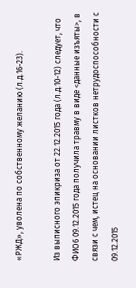«РЖД», уволена по собственному желанию (л.д.16-23).

Из выписного эпикриза от 22.12.2015 года (л.д.10-12) следует, что ФИО6 09.12.2015 года получила травму в виде <данные изъяты>, в связи с чем, истец на основании листков нетрудоспособности с 09.12.2015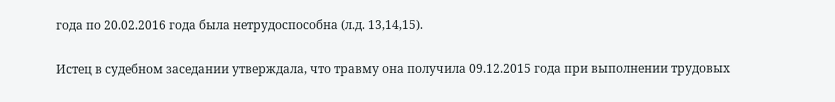года по 20.02.2016 года была нетрудоспособна (л.д. 13,14,15).

Истец в судебном заседании утверждала, что травму она получила 09.12.2015 года при выполнении трудовых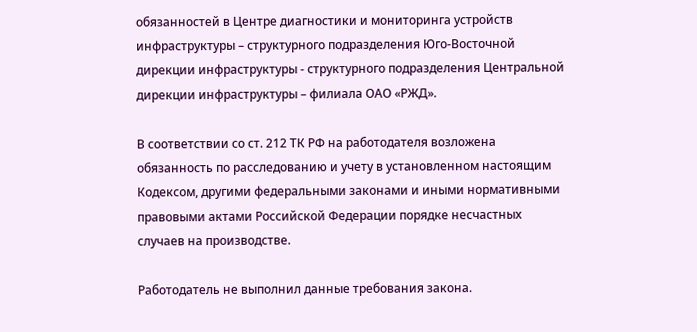обязанностей в Центре диагностики и мониторинга устройств инфраструктуры – структурного подразделения Юго-Восточной дирекции инфраструктуры - структурного подразделения Центральной дирекции инфраструктуры – филиала ОАО «РЖД».

В соответствии со ст. 212 ТК РФ на работодателя возложена обязанность по расследованию и учету в установленном настоящим Кодексом, другими федеральными законами и иными нормативными правовыми актами Российской Федерации порядке несчастных случаев на производстве.

Работодатель не выполнил данные требования закона.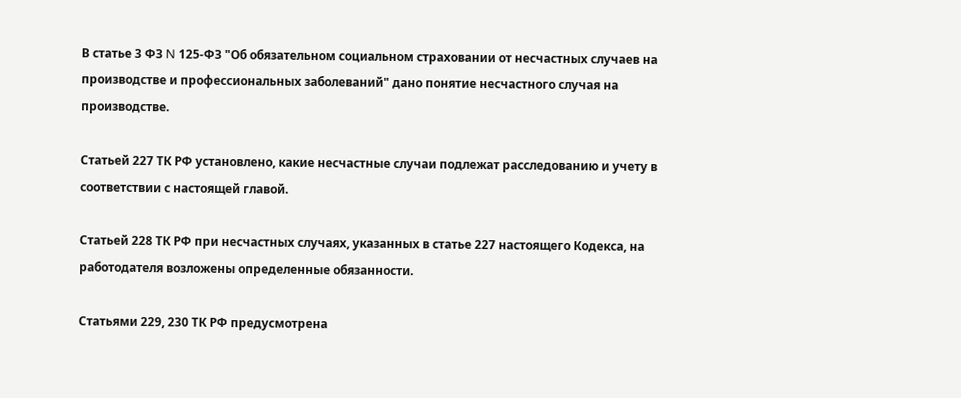В статье 3 ФЗ N 125-ФЗ "Об обязательном социальном страховании от несчастных случаев на производстве и профессиональных заболеваний" дано понятие несчастного случая на производстве.

Статьей 227 ТК РФ установлено, какие несчастные случаи подлежат расследованию и учету в соответствии с настоящей главой.

Статьей 228 ТК РФ при несчастных случаях, указанных в статье 227 настоящего Кодекса, на работодателя возложены определенные обязанности.

Статьями 229, 230 ТК РФ предусмотрена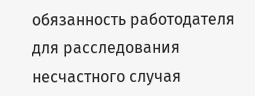обязанность работодателя для расследования несчастного случая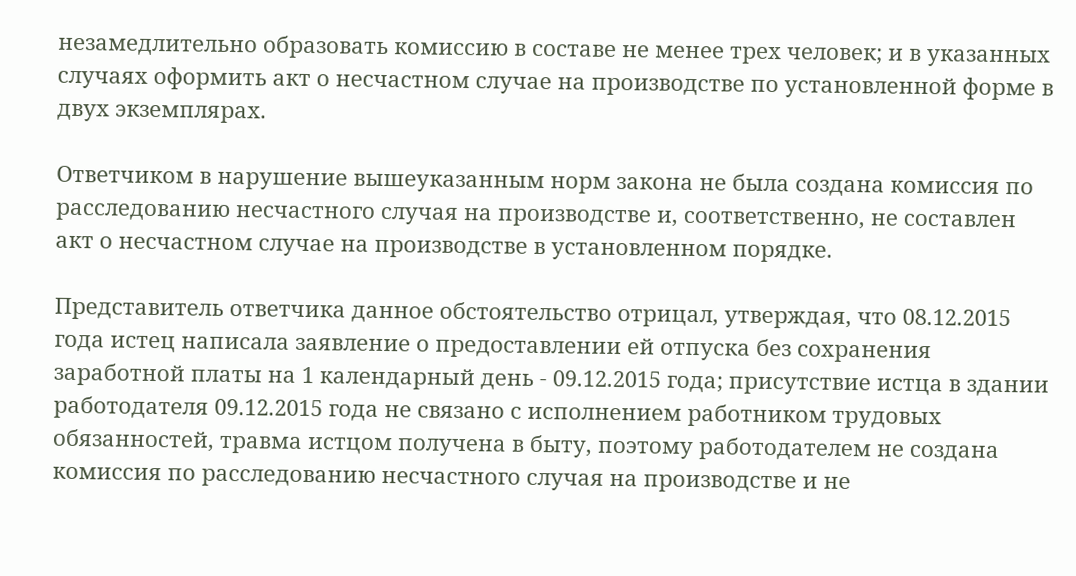незамедлительно образовать комиссию в составе не менее трех человек; и в указанных случаях оформить акт о несчастном случае на производстве по установленной форме в двух экземплярах.

Ответчиком в нарушение вышеуказанным норм закона не была создана комиссия по расследованию несчастного случая на производстве и, соответственно, не составлен акт о несчастном случае на производстве в установленном порядке.

Представитель ответчика данное обстоятельство отрицал, утверждая, что 08.12.2015 года истец написала заявление о предоставлении ей отпуска без сохранения заработной платы на 1 календарный день - 09.12.2015 года; присутствие истца в здании работодателя 09.12.2015 года не связано с исполнением работником трудовых обязанностей, травма истцом получена в быту, поэтому работодателем не создана комиссия по расследованию несчастного случая на производстве и не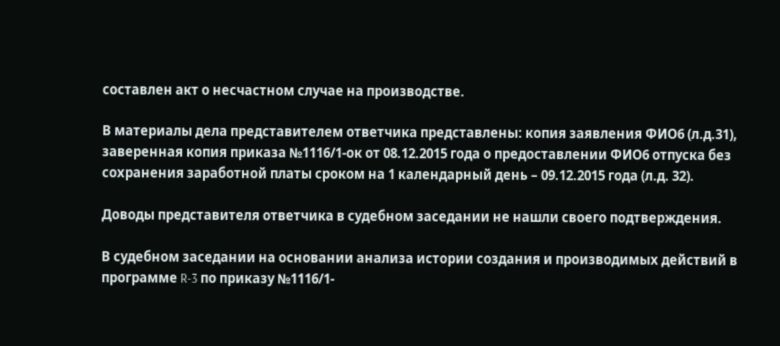составлен акт о несчастном случае на производстве.

В материалы дела представителем ответчика представлены: копия заявления ФИО6 (л.д.31), заверенная копия приказа №1116/1-ок от 08.12.2015 года о предоставлении ФИО6 отпуска без сохранения заработной платы сроком на 1 календарный день – 09.12.2015 года (л.д. 32).

Доводы представителя ответчика в судебном заседании не нашли своего подтверждения.

В судебном заседании на основании анализа истории создания и производимых действий в программе R-3 по приказу №1116/1-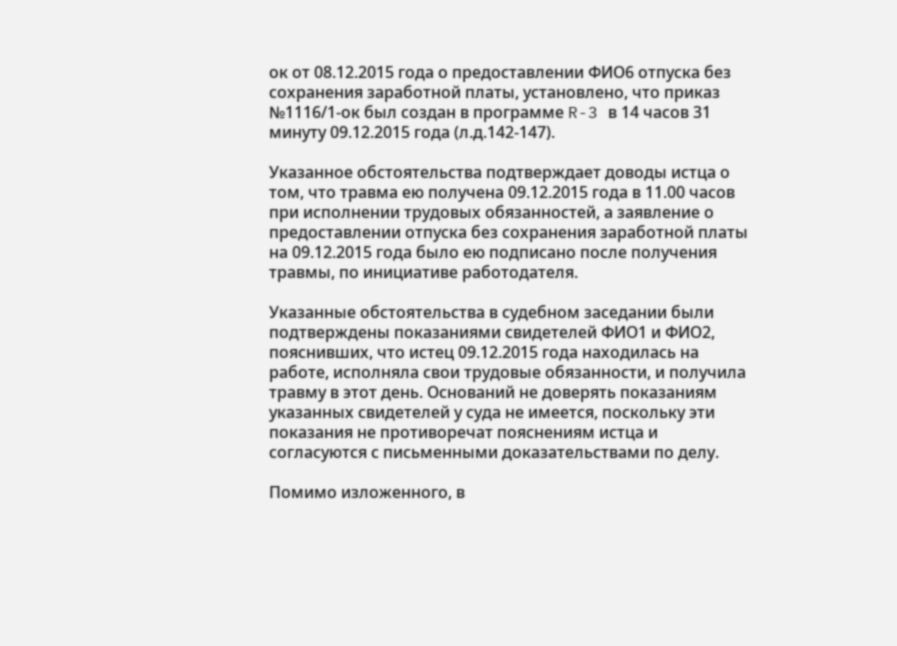ок от 08.12.2015 года о предоставлении ФИО6 отпуска без сохранения заработной платы, установлено, что приказ №1116/1-ок был создан в программе R-3 в 14 часов 31 минуту 09.12.2015 года (л.д.142-147).

Указанное обстоятельства подтверждает доводы истца о том, что травма ею получена 09.12.2015 года в 11.00 часов при исполнении трудовых обязанностей, а заявление о предоставлении отпуска без сохранения заработной платы на 09.12.2015 года было ею подписано после получения травмы, по инициативе работодателя.

Указанные обстоятельства в судебном заседании были подтверждены показаниями свидетелей ФИО1 и ФИО2, пояснивших, что истец 09.12.2015 года находилась на работе, исполняла свои трудовые обязанности, и получила травму в этот день. Оснований не доверять показаниям указанных свидетелей у суда не имеется, поскольку эти показания не противоречат пояснениям истца и согласуются с письменными доказательствами по делу.

Помимо изложенного, в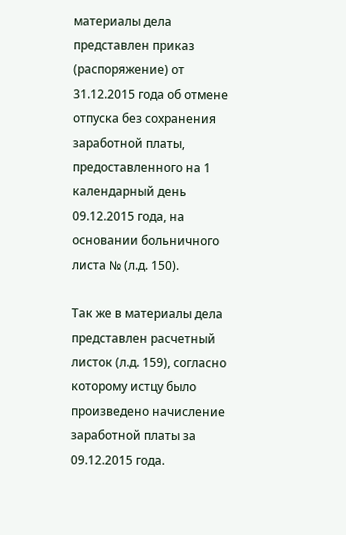материалы дела представлен приказ (распоряжение) от 31.12.2015 года об отмене отпуска без сохранения заработной платы, предоставленного на 1 календарный день 09.12.2015 года, на основании больничного листа № (л.д. 150).

Так же в материалы дела представлен расчетный листок (л.д. 159), согласно которому истцу было произведено начисление заработной платы за 09.12.2015 года.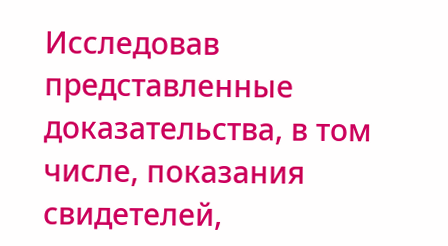Исследовав представленные доказательства, в том числе, показания свидетелей,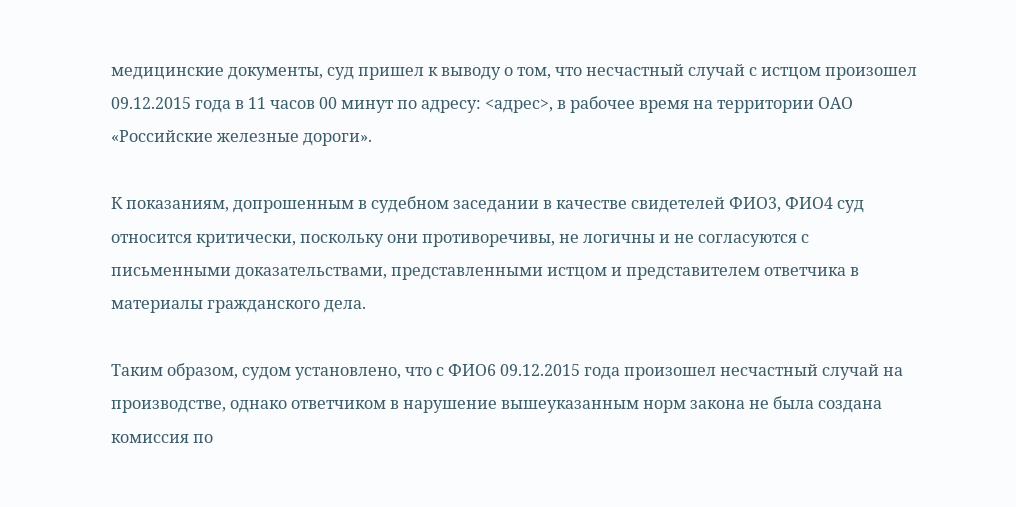медицинские документы, суд пришел к выводу о том, что несчастный случай с истцом произошел 09.12.2015 года в 11 часов 00 минут по адресу: <адрес>, в рабочее время на территории ОАО «Российские железные дороги».

К показаниям, допрошенным в судебном заседании в качестве свидетелей ФИО3, ФИО4 суд относится критически, поскольку они противоречивы, не логичны и не согласуются с письменными доказательствами, представленными истцом и представителем ответчика в материалы гражданского дела.

Таким образом, судом установлено, что с ФИО6 09.12.2015 года произошел несчастный случай на производстве, однако ответчиком в нарушение вышеуказанным норм закона не была создана комиссия по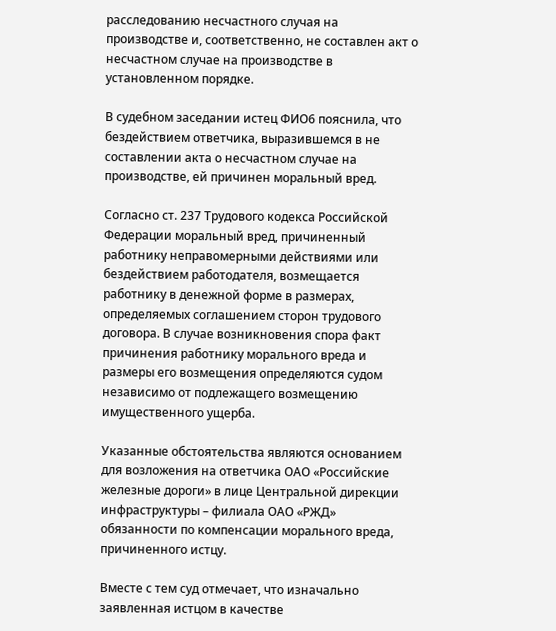расследованию несчастного случая на производстве и, соответственно, не составлен акт о несчастном случае на производстве в установленном порядке.

В судебном заседании истец ФИО6 пояснила, что бездействием ответчика, выразившемся в не составлении акта о несчастном случае на производстве, ей причинен моральный вред.

Согласно ст. 237 Трудового кодекса Российской Федерации моральный вред, причиненный работнику неправомерными действиями или бездействием работодателя, возмещается работнику в денежной форме в размерах, определяемых соглашением сторон трудового договора. В случае возникновения спора факт причинения работнику морального вреда и размеры его возмещения определяются судом независимо от подлежащего возмещению имущественного ущерба.

Указанные обстоятельства являются основанием для возложения на ответчика ОАО «Российские железные дороги» в лице Центральной дирекции инфраструктуры – филиала ОАО «РЖД» обязанности по компенсации морального вреда, причиненного истцу.

Вместе с тем суд отмечает, что изначально заявленная истцом в качестве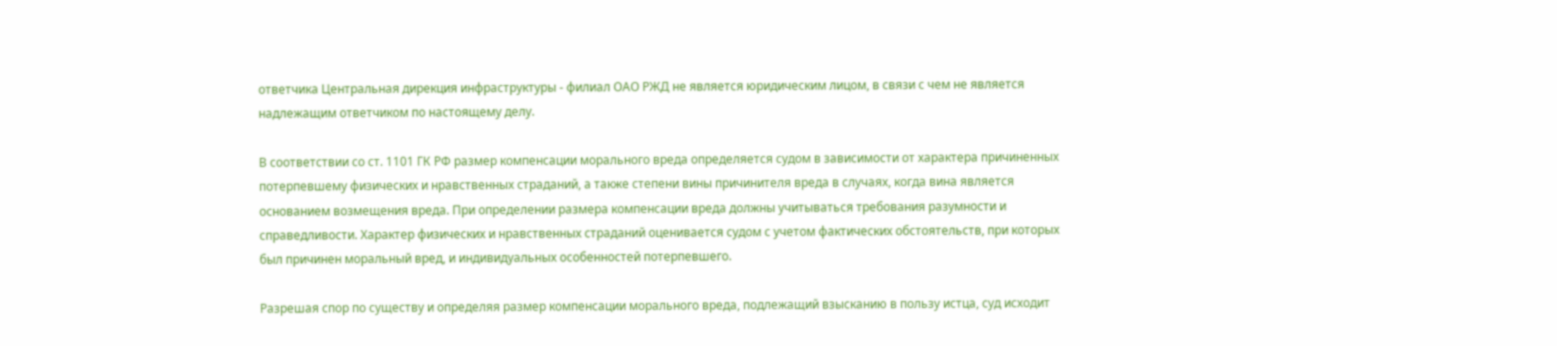ответчика Центральная дирекция инфраструктуры - филиал ОАО РЖД не является юридическим лицом, в связи с чем не является надлежащим ответчиком по настоящему делу.

В соответствии со ст. 1101 ГК РФ размер компенсации морального вреда определяется судом в зависимости от характера причиненных потерпевшему физических и нравственных страданий, а также степени вины причинителя вреда в случаях, когда вина является основанием возмещения вреда. При определении размера компенсации вреда должны учитываться требования разумности и справедливости. Характер физических и нравственных страданий оценивается судом с учетом фактических обстоятельств, при которых был причинен моральный вред, и индивидуальных особенностей потерпевшего.

Разрешая спор по существу и определяя размер компенсации морального вреда, подлежащий взысканию в пользу истца, суд исходит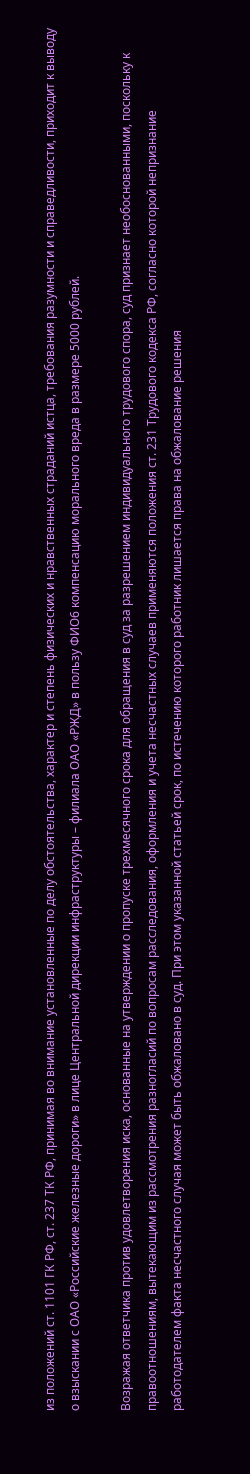из положений ст. 1101 ГК РФ, ст. 237 ТК РФ, принимая во внимание установленные по делу обстоятельства, характер и степень физических и нравственных страданий истца, требования разумности и справедливости, приходит к выводу о взыскании с ОАО «Российские железные дороги» в лице Центральной дирекции инфраструктуры – филиала ОАО «РЖД» в пользу ФИО6 компенсацию морального вреда в размере 5000 рублей.

Возражая ответчика против удовлетворения иска, основанные на утверждении о пропуске трехмесячного срока для обращения в суд за разрешением индивидуального трудового спора, суд признает необоснованными, поскольку к правоотношениям, вытекающим из рассмотрения разногласий по вопросам расследования, оформления и учета несчастных случаев применяются положения ст. 231 Трудового кодекса РФ, согласно которой непризнание работодателем факта несчастного случая может быть обжаловано в суд. При этом указанной статьей срок, по истечению которого работник лишается права на обжалование решения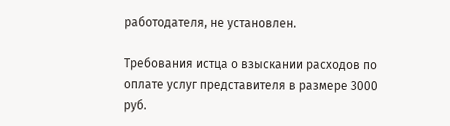работодателя, не установлен.

Требования истца о взыскании расходов по оплате услуг представителя в размере 3000 руб.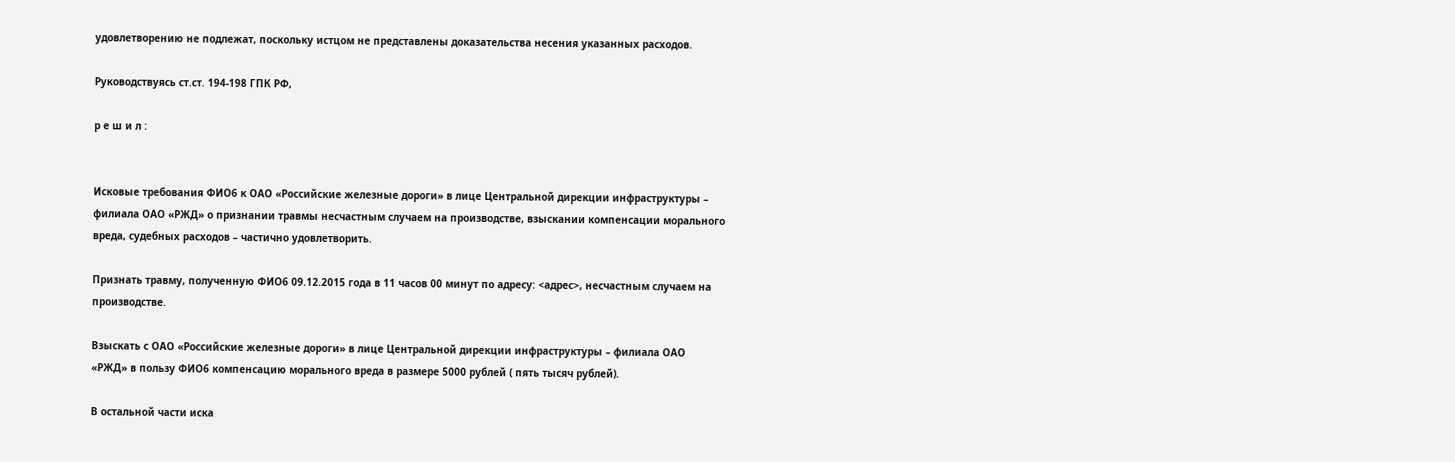удовлетворению не подлежат, поскольку истцом не представлены доказательства несения указанных расходов.

Руководствуясь ст.ст. 194-198 ГПК РФ,

р е ш и л :


Исковые требования ФИО6 к ОАО «Российские железные дороги» в лице Центральной дирекции инфраструктуры – филиала ОАО «РЖД» о признании травмы несчастным случаем на производстве, взыскании компенсации морального вреда, судебных расходов – частично удовлетворить.

Признать травму, полученную ФИО6 09.12.2015 года в 11 часов 00 минут по адресу: <адрес>, несчастным случаем на производстве.

Взыскать с ОАО «Российские железные дороги» в лице Центральной дирекции инфраструктуры – филиала ОАО «РЖД» в пользу ФИО6 компенсацию морального вреда в размере 5000 рублей ( пять тысяч рублей).

В остальной части иска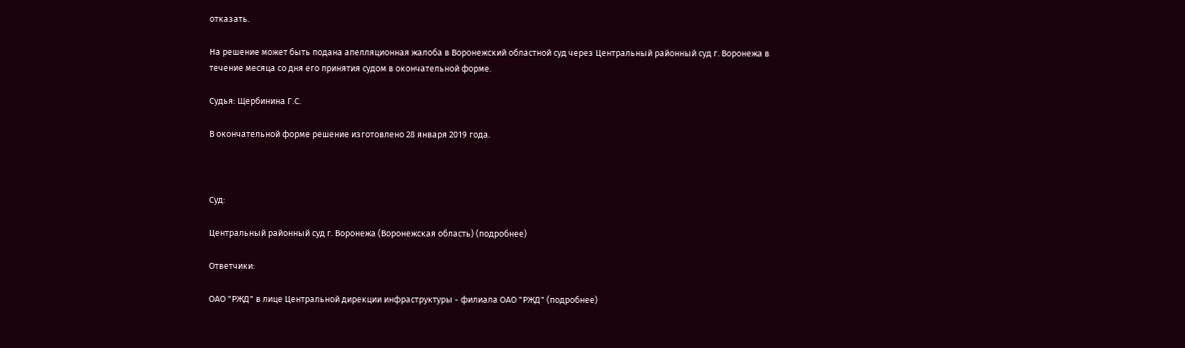отказать.

На решение может быть подана апелляционная жалоба в Воронежский областной суд через Центральный районный суд г. Воронежа в течение месяца со дня его принятия судом в окончательной форме.

Судья: Щербинина Г.С.

В окончательной форме решение изготовлено 28 января 2019 года.



Суд:

Центральный районный суд г. Воронежа (Воронежская область) (подробнее)

Ответчики:

ОАО "РЖД" в лице Центральной дирекции инфраструктуры - филиала ОАО "РЖД" (подробнее)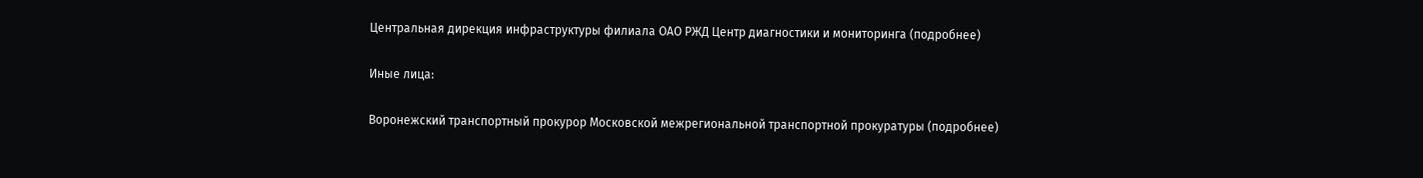Центральная дирекция инфраструктуры филиала ОАО РЖД Центр диагностики и мониторинга (подробнее)

Иные лица:

Воронежский транспортный прокурор Московской межрегиональной транспортной прокуратуры (подробнее)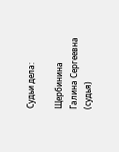Судьи дела:

Щербинина Галина Сергеевна (судья)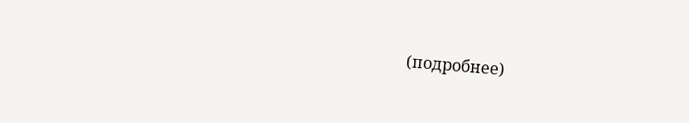(подробнее)